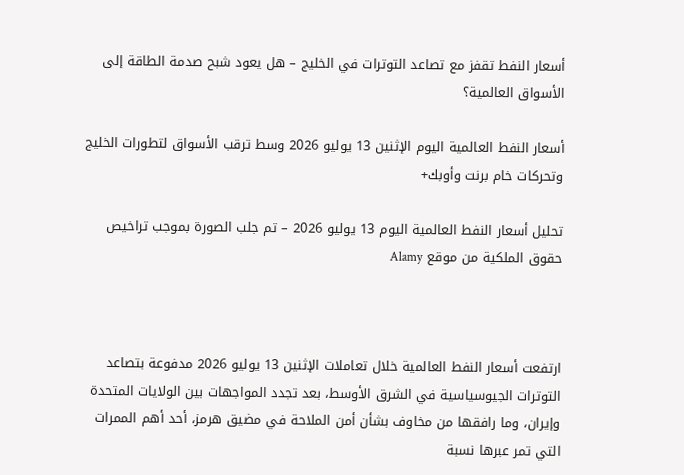أسعار النفط تقفز مع تصاعد التوترات في الخليج – هل يعود شبح صدمة الطاقة إلى الأسواق العالمية؟

أسعار النفط العالمية اليوم الإثنين 13 يوليو 2026 وسط ترقب الأسواق لتطورات الخليج وتحركات خام برنت وأوبك+

تحليل أسعار النفط العالمية اليوم 13 يوليو 2026 – تم جلب الصورة بموجب تراخيص حقوق الملكية من موقع Alamy



ارتفعت أسعار النفط العالمية خلال تعاملات الإثنين 13 يوليو 2026 مدفوعة بتصاعد التوترات الجيوسياسية في الشرق الأوسط، بعد تجدد المواجهات بين الولايات المتحدة وإيران، وما رافقها من مخاوف بشأن أمن الملاحة في مضيق هرمز، أحد أهم الممرات التي تمر عبرها نسبة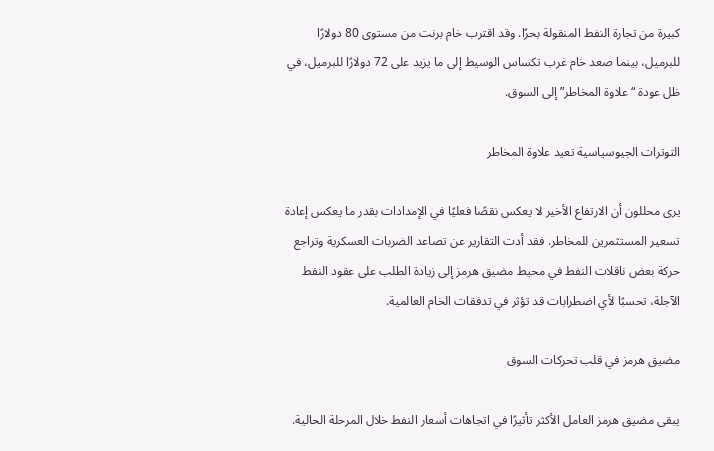كبيرة من تجارة النفط المنقولة بحرًا. وقد اقترب خام برنت من مستوى 80 دولارًا للبرميل، بينما صعد خام غرب تكساس الوسيط إلى ما يزيد على 72 دولارًا للبرميل، في ظل عودة “علاوة المخاطر” إلى السوق.

التوترات الجيوسياسية تعيد علاوة المخاطر

يرى محللون أن الارتفاع الأخير لا يعكس نقصًا فعليًا في الإمدادات بقدر ما يعكس إعادة تسعير المستثمرين للمخاطر. فقد أدت التقارير عن تصاعد الضربات العسكرية وتراجع حركة بعض ناقلات النفط في محيط مضيق هرمز إلى زيادة الطلب على عقود النفط الآجلة، تحسبًا لأي اضطرابات قد تؤثر في تدفقات الخام العالمية.

مضيق هرمز في قلب تحركات السوق

يبقى مضيق هرمز العامل الأكثر تأثيرًا في اتجاهات أسعار النفط خلال المرحلة الحالية.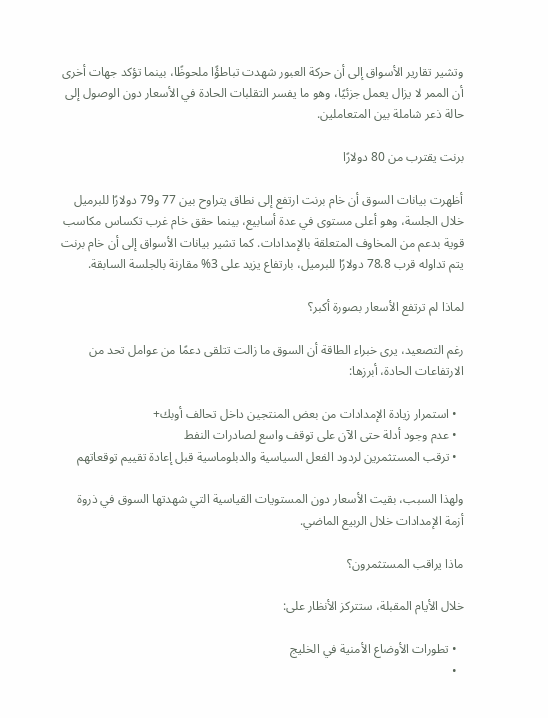وتشير تقارير الأسواق إلى أن حركة العبور شهدت تباطؤًا ملحوظًا، بينما تؤكد جهات أخرى أن الممر لا يزال يعمل جزئيًا، وهو ما يفسر التقلبات الحادة في الأسعار دون الوصول إلى حالة ذعر شاملة بين المتعاملين.

برنت يقترب من 80 دولارًا

أظهرت بيانات السوق أن خام برنت ارتفع إلى نطاق يتراوح بين 77 و79 دولارًا للبرميل خلال الجلسة، وهو أعلى مستوى في عدة أسابيع، بينما حقق خام غرب تكساس مكاسب قوية بدعم من المخاوف المتعلقة بالإمدادات. كما تشير بيانات الأسواق إلى أن خام برنت يتم تداوله قرب 78.8 دولارًا للبرميل، بارتفاع يزيد على 3% مقارنة بالجلسة السابقة.

لماذا لم ترتفع الأسعار بصورة أكبر؟

رغم التصعيد، يرى خبراء الطاقة أن السوق ما زالت تتلقى دعمًا من عوامل تحد من الارتفاعات الحادة، أبرزها:

  • استمرار زيادة الإمدادات من بعض المنتجين داخل تحالف أوبك+
  • عدم وجود أدلة حتى الآن على توقف واسع لصادرات النفط
  • ترقب المستثمرين لردود الفعل السياسية والدبلوماسية قبل إعادة تقييم توقعاتهم

ولهذا السبب، بقيت الأسعار دون المستويات القياسية التي شهدتها السوق في ذروة أزمة الإمدادات خلال الربيع الماضي.

ماذا يراقب المستثمرون؟

خلال الأيام المقبلة، ستتركز الأنظار على:

  • تطورات الأوضاع الأمنية في الخليج
  •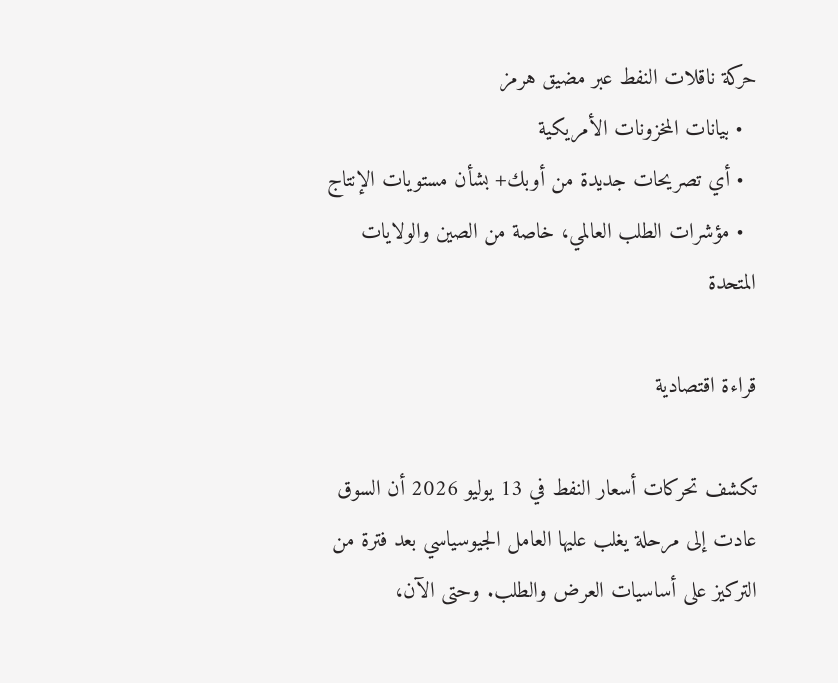حركة ناقلات النفط عبر مضيق هرمز
  • بيانات المخزونات الأمريكية
  • أي تصريحات جديدة من أوبك+ بشأن مستويات الإنتاج
  • مؤشرات الطلب العالمي، خاصة من الصين والولايات المتحدة

قراءة اقتصادية

تكشف تحركات أسعار النفط في 13 يوليو 2026 أن السوق عادت إلى مرحلة يغلب عليها العامل الجيوسياسي بعد فترة من التركيز على أساسيات العرض والطلب. وحتى الآن،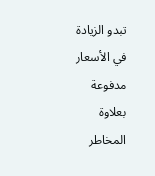تبدو الزيادة في الأسعار مدفوعة بعلاوة المخاطر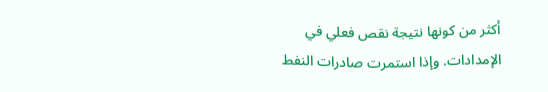أكثر من كونها نتيجة نقص فعلي في الإمدادات. وإذا استمرت صادرات النفط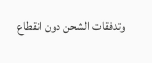وتدفقات الشحن دون انقطاع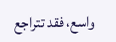واسع، فقد تتراجع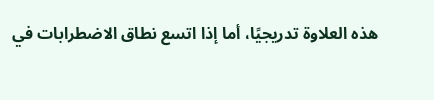هذه العلاوة تدريجيًا، أما إذا اتسع نطاق الاضطرابات في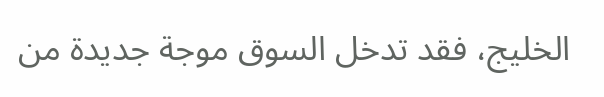الخليج، فقد تدخل السوق موجة جديدة من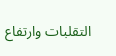التقلبات وارتفاع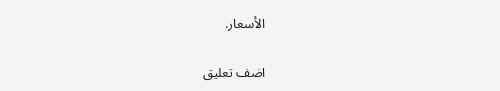الأسعار.

اضف تعليق